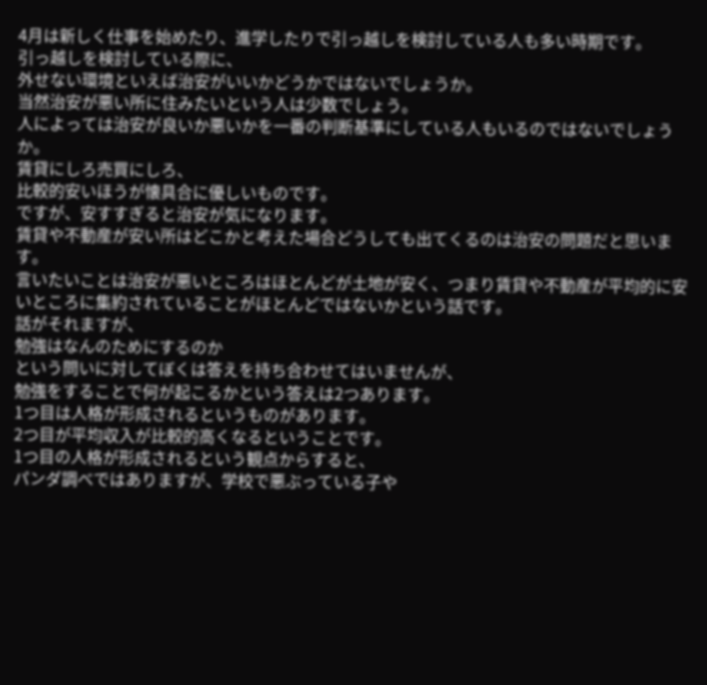4月は新しく仕事を始めたり、進学したりで引っ越しを検討している人も多い時期です。
引っ越しを検討している際に、
外せない環境といえば治安がいいかどうかではないでしょうか。
当然治安が悪い所に住みたいという人は少数でしょう。
人によっては治安が良いか悪いかを一番の判断基準にしている人もいるのではないでしょうか。
賃貸にしろ売買にしろ、
比較的安いほうが懐具合に優しいものです。
ですが、安すすぎると治安が気になります。
賃貸や不動産が安い所はどこかと考えた場合どうしても出てくるのは治安の問題だと思います。
言いたいことは治安が悪いところはほとんどが土地が安く、つまり賃貸や不動産が平均的に安いところに集約されていることがほとんどではないかという話です。
話がそれますが、
勉強はなんのためにするのか
という問いに対してぼくは答えを持ち合わせてはいませんが、
勉強をすることで何が起こるかという答えは2つあります。
1つ目は人格が形成されるというものがあります。
2つ目が平均収入が比較的高くなるということです。
1つ目の人格が形成されるという観点からすると、
パンダ調べではありますが、学校で悪ぶっている子や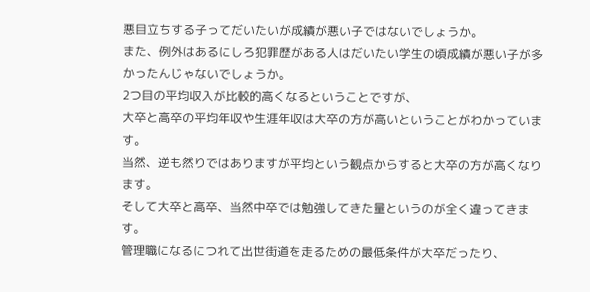悪目立ちする子ってだいたいが成績が悪い子ではないでしょうか。
また、例外はあるにしろ犯罪歴がある人はだいたい学生の頃成績が悪い子が多かったんじゃないでしょうか。
2つ目の平均収入が比較的高くなるということですが、
大卒と高卒の平均年収や生涯年収は大卒の方が高いということがわかっています。
当然、逆も然りではありますが平均という観点からすると大卒の方が高くなります。
そして大卒と高卒、当然中卒では勉強してきた量というのが全く違ってきます。
管理職になるにつれて出世街道を走るための最低条件が大卒だったり、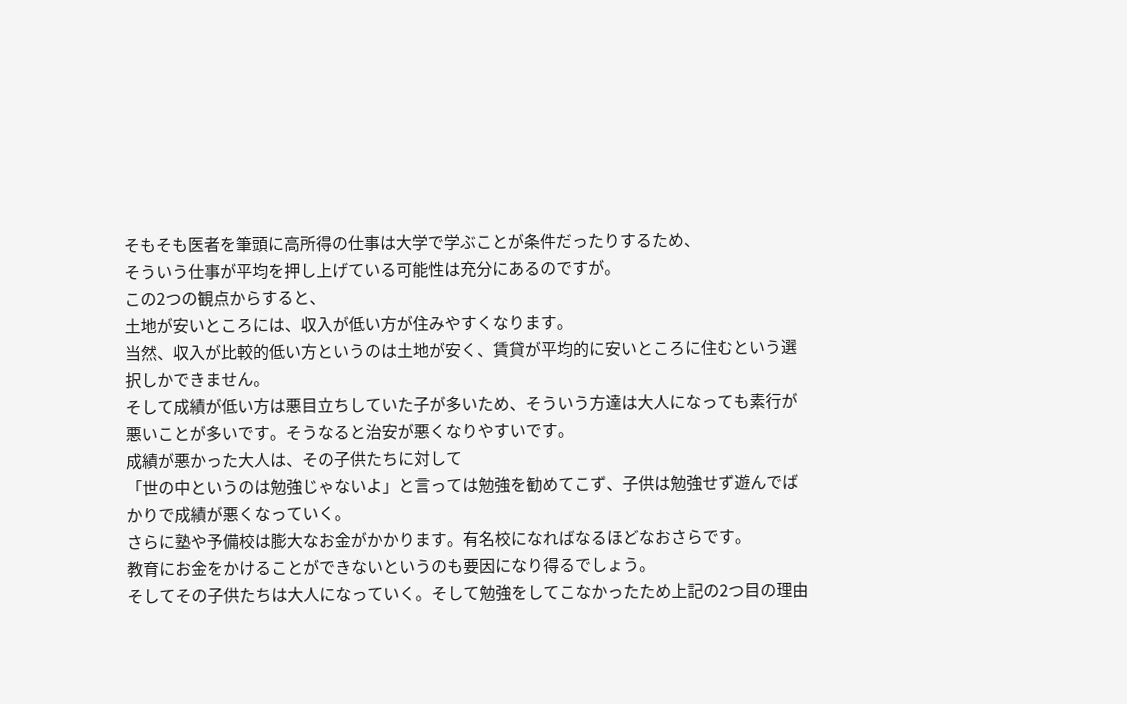そもそも医者を筆頭に高所得の仕事は大学で学ぶことが条件だったりするため、
そういう仕事が平均を押し上げている可能性は充分にあるのですが。
この2つの観点からすると、
土地が安いところには、収入が低い方が住みやすくなります。
当然、収入が比較的低い方というのは土地が安く、賃貸が平均的に安いところに住むという選択しかできません。
そして成績が低い方は悪目立ちしていた子が多いため、そういう方達は大人になっても素行が悪いことが多いです。そうなると治安が悪くなりやすいです。
成績が悪かった大人は、その子供たちに対して
「世の中というのは勉強じゃないよ」と言っては勉強を勧めてこず、子供は勉強せず遊んでばかりで成績が悪くなっていく。
さらに塾や予備校は膨大なお金がかかります。有名校になればなるほどなおさらです。
教育にお金をかけることができないというのも要因になり得るでしょう。
そしてその子供たちは大人になっていく。そして勉強をしてこなかったため上記の2つ目の理由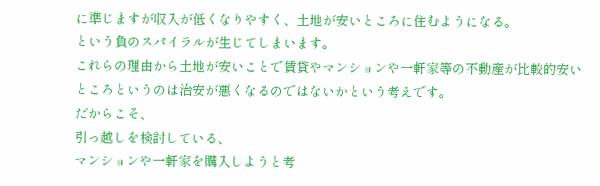に準じますが収入が低くなりやすく、土地が安いところに住むようになる。
という負のスパイラルが生じてしまいます。
これらの理由から土地が安いことで賃貸やマンションや一軒家等の不動産が比較的安いところというのは治安が悪くなるのではないかという考えです。
だからこそ、
引っ越しを検討している、
マンションや一軒家を購入しようと考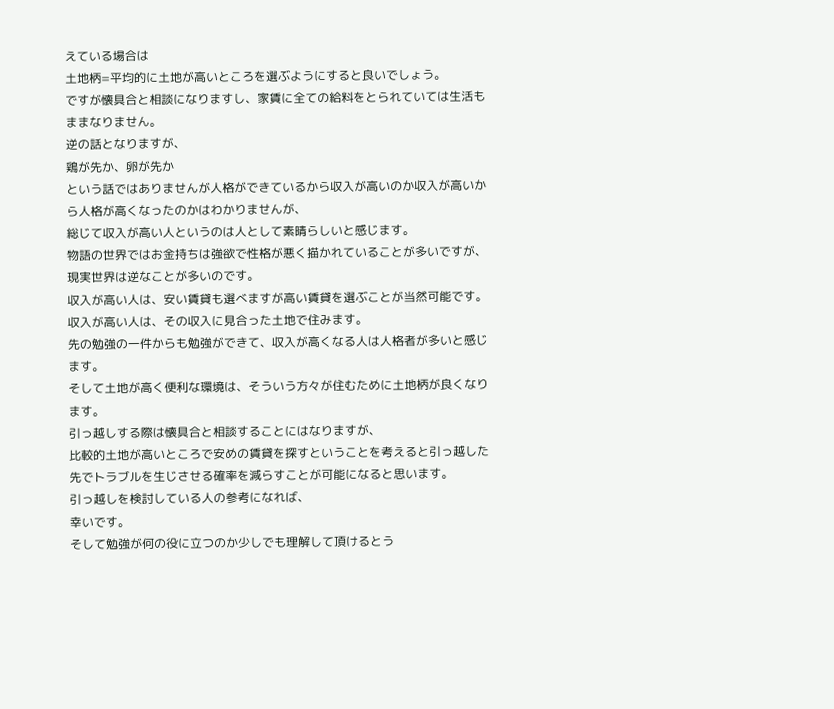えている場合は
土地柄=平均的に土地が高いところを選ぶようにすると良いでしょう。
ですが懐具合と相談になりますし、家賃に全ての給料をとられていては生活もままなりません。
逆の話となりますが、
鶏が先か、卵が先か
という話ではありませんが人格ができているから収入が高いのか収入が高いから人格が高くなったのかはわかりませんが、
総じて収入が高い人というのは人として素晴らしいと感じます。
物語の世界ではお金持ちは強欲で性格が悪く描かれていることが多いですが、現実世界は逆なことが多いのです。
収入が高い人は、安い賃貸も選べますが高い賃貸を選ぶことが当然可能です。
収入が高い人は、その収入に見合った土地で住みます。
先の勉強の一件からも勉強ができて、収入が高くなる人は人格者が多いと感じます。
そして土地が高く便利な環境は、そういう方々が住むために土地柄が良くなります。
引っ越しする際は懐具合と相談することにはなりますが、
比較的土地が高いところで安めの賃貸を探すということを考えると引っ越した先でトラブルを生じさせる確率を減らすことが可能になると思います。
引っ越しを検討している人の参考になれば、
幸いです。
そして勉強が何の役に立つのか少しでも理解して頂けるとう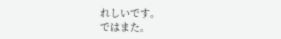れしいです。
ではまた。